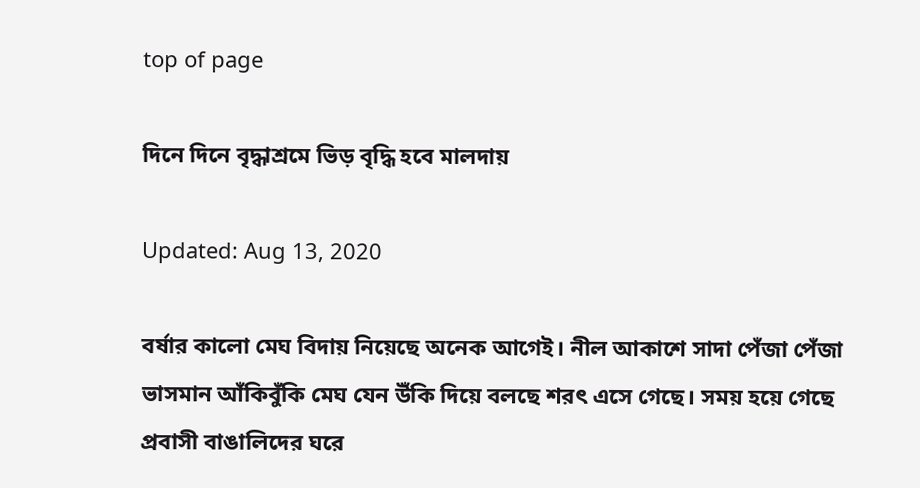top of page

দিনে দিনে বৃদ্ধাশ্রমে ভিড় বৃদ্ধি হবে মালদায়

Updated: Aug 13, 2020

বর্ষার কালো মেঘ বিদায় নিয়েছে অনেক আগেই। নীল আকাশে সাদা পেঁজা পেঁজা ভাসমান আঁকিবুঁকি মেঘ যেন উঁকি দিয়ে বলছে শরৎ এসে গেছে। সময় হয়ে গেছে প্রবাসী বাঙালিদের ঘরে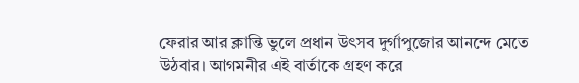ফেরার আর ক্লান্তি ভুলে প্রধান উৎসব দুর্গাপুজোর আনন্দে মেতে উঠবার। আগমনীর এই বার্তাকে গ্রহণ করে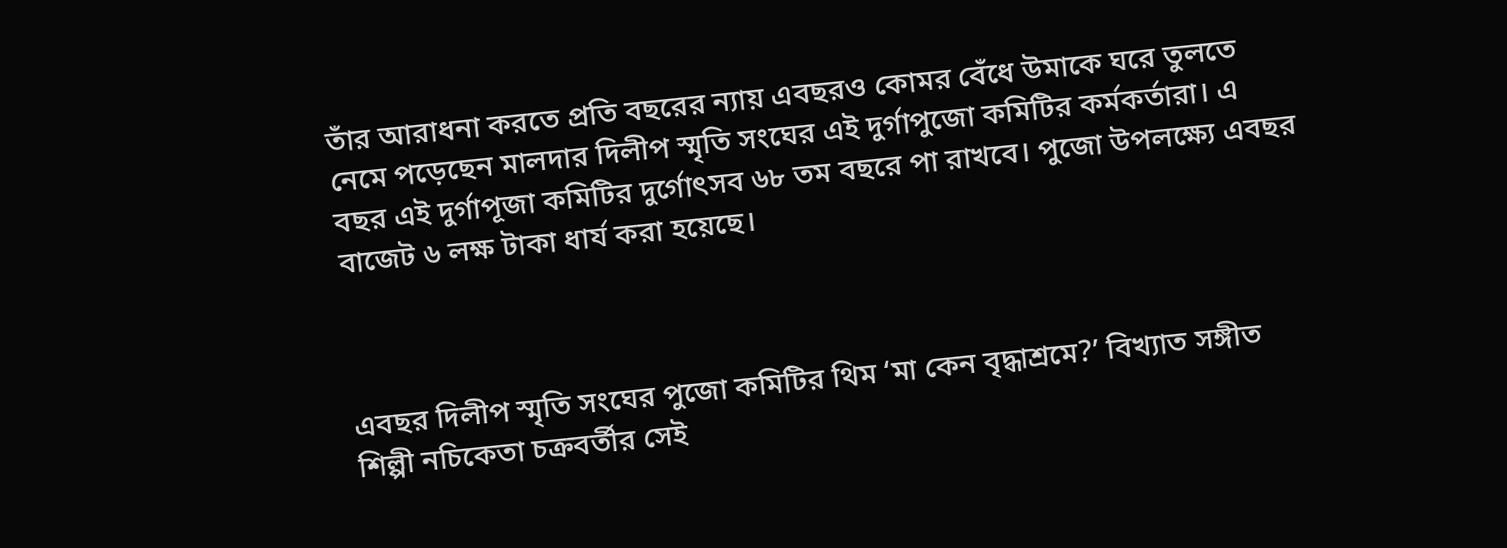তাঁর আরাধনা করতে প্রতি বছরের ন্যায় এবছরও কোমর বেঁধে উমাকে ঘরে তুলতে নেমে পড়েছেন মালদার দিলীপ স্মৃতি সংঘের এই দুর্গাপুজো কমিটির কর্মকর্তারা। এ বছর এই দুর্গাপূজা কমিটির দুর্গোৎসব ৬৮ তম বছরে পা রাখবে। পুজো উপলক্ষ্যে এবছর বাজেট ৬ লক্ষ টাকা ধার্য করা হয়েছে।



এবছর দিলীপ স্মৃতি সংঘের পুজো কমিটির থিম ‘মা কেন বৃদ্ধাশ্রমে?’ বিখ্যাত সঙ্গীত শিল্পী নচিকেতা চক্রবর্তীর সেই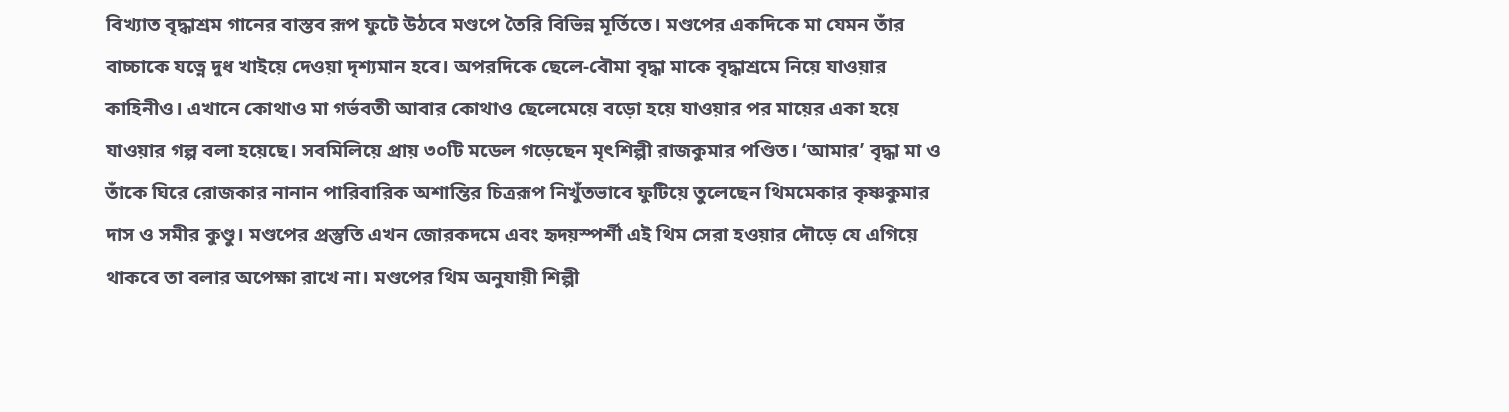বিখ্যাত বৃদ্ধাশ্রম গানের বাস্তব রূপ ফুটে উঠবে মণ্ডপে তৈরি বিভিন্ন মূর্তিতে। মণ্ডপের একদিকে মা যেমন তাঁর বাচ্চাকে যত্নে দুধ খাইয়ে দেওয়া দৃশ্যমান হবে। অপরদিকে ছেলে-বৌমা বৃদ্ধা মাকে বৃদ্ধাশ্রমে নিয়ে যাওয়ার কাহিনীও। এখানে কোথাও মা গর্ভবতী আবার কোথাও ছেলেমেয়ে বড়ো হয়ে যাওয়ার পর মায়ের একা হয়ে যাওয়ার গল্প বলা হয়েছে। সবমিলিয়ে প্রায় ৩০টি মডেল গড়েছেন মৃৎশিল্পী রাজকুমার পণ্ডিত। ‘আমার’ বৃদ্ধা মা ও তাঁকে ঘিরে রোজকার নানান পারিবারিক অশান্তির চিত্ররূপ নিখুঁতভাবে ফুটিয়ে তুলেছেন থিমমেকার কৃষ্ণকুমার দাস ও সমীর কুণ্ডু। মণ্ডপের প্রস্তুতি এখন জোরকদমে এবং হৃদয়স্পর্শী এই থিম সেরা হওয়ার দৌড়ে যে এগিয়ে থাকবে তা বলার অপেক্ষা রাখে না। মণ্ডপের থিম অনুযায়ী শিল্পী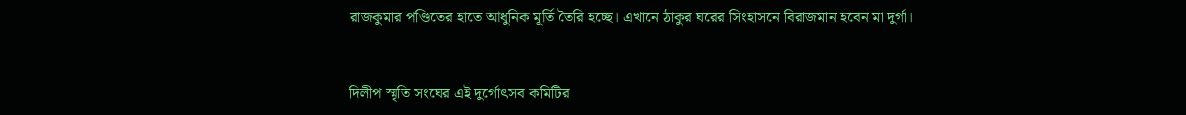রাজকুমার পণ্ডিতের হাতে আধুনিক মূর্তি তৈরি হচ্ছে। এখানে ঠাকুর ঘরের সিংহাসনে বিরাজমান হবেন মা দুর্গা।


দিলীপ স্মৃতি সংঘের এই দুর্গোৎসব কমিটির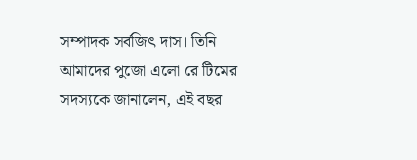সম্পাদক সর্বজিৎ দাস। তিনি আমাদের পুজো এলো রে টিমের সদস্যকে জানালেন, এই বছর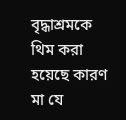বৃদ্ধাশ্রমকে থিম করা হয়েছে কারণ মা যে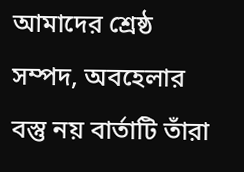আমাদের শ্রেষ্ঠ সম্পদ, অবহেলার বস্তু নয় বার্তাটি তাঁরা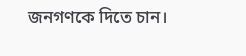জনগণকে দিতে চান।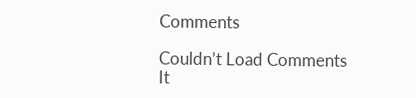Comments

Couldn’t Load Comments
It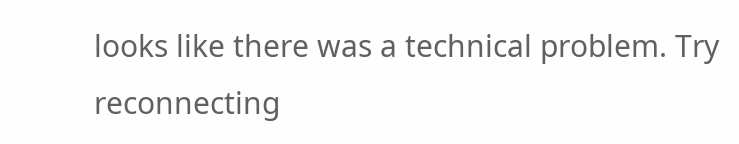looks like there was a technical problem. Try reconnecting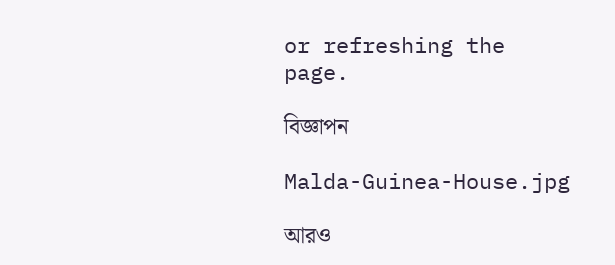or refreshing the page.

বিজ্ঞাপন

Malda-Guinea-House.jpg

আরও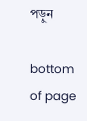পড়ুন

bottom of page